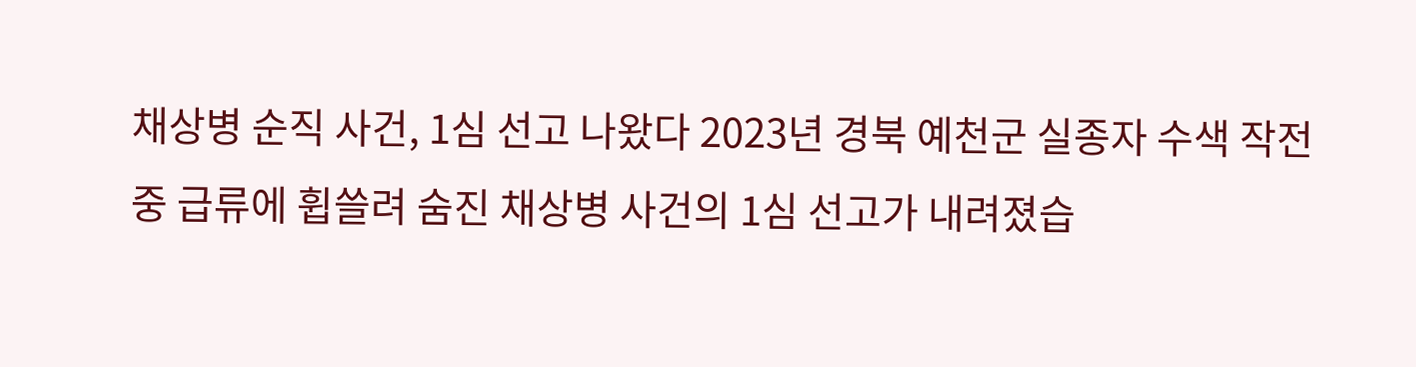채상병 순직 사건, 1심 선고 나왔다 2023년 경북 예천군 실종자 수색 작전 중 급류에 휩쓸려 숨진 채상병 사건의 1심 선고가 내려졌습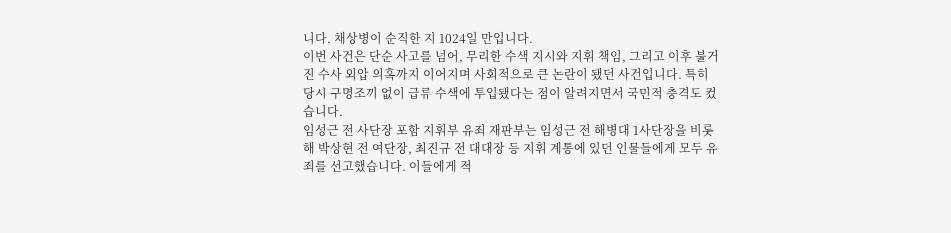니다. 채상병이 순직한 지 1024일 만입니다.
이번 사건은 단순 사고를 넘어, 무리한 수색 지시와 지휘 책임, 그리고 이후 불거진 수사 외압 의혹까지 이어지며 사회적으로 큰 논란이 됐던 사건입니다. 특히 당시 구명조끼 없이 급류 수색에 투입됐다는 점이 알려지면서 국민적 충격도 컸습니다.
임성근 전 사단장 포함 지휘부 유죄 재판부는 임성근 전 해병대 1사단장을 비롯해 박상현 전 여단장, 최진규 전 대대장 등 지휘 계통에 있던 인물들에게 모두 유죄를 선고했습니다. 이들에게 적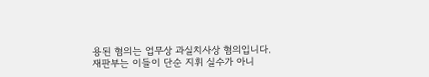용된 혐의는 업무상 과실치사상 혐의입니다.
재판부는 이들이 단순 지휘 실수가 아니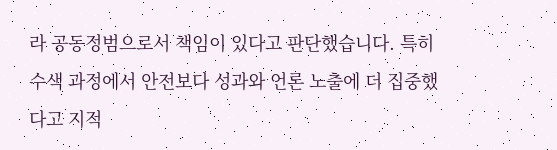라 공동정범으로서 책임이 있다고 판단했습니다. 특히 수색 과정에서 안전보다 성과와 언론 노출에 더 집중했다고 지적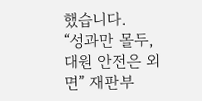했습니다.
“성과만 몰두, 대원 안전은 외면” 재판부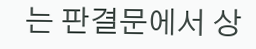는 판결문에서 상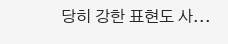당히 강한 표현도 사...